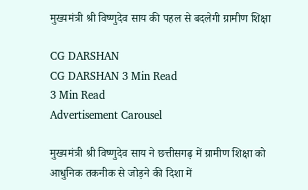मुख्यमंत्री श्री विष्णुदेव साय की पहल से बदलेगी ग्रामीण शिक्षा

CG DARSHAN
CG DARSHAN 3 Min Read
3 Min Read
Advertisement Carousel

मुख्यमंत्री श्री विष्णुदेव साय ने छत्तीसगढ़ में ग्रामीण शिक्षा को आधुनिक तकनीक से जोड़ने की दिशा में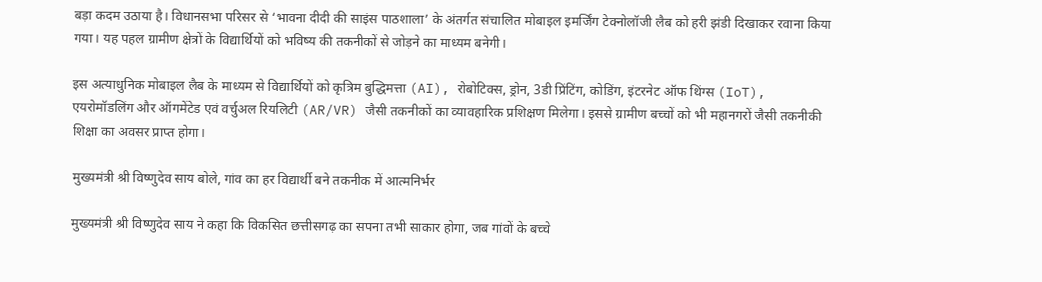बड़ा कदम उठाया है। विधानसभा परिसर से ‘भावना दीदी की साइंस पाठशाला’ के अंतर्गत संचालित मोबाइल इमर्जिंग टेक्नोलॉजी लैब को हरी झंडी दिखाकर रवाना किया गया। यह पहल ग्रामीण क्षेत्रों के विद्यार्थियों को भविष्य की तकनीकों से जोड़ने का माध्यम बनेगी।

इस अत्याधुनिक मोबाइल लैब के माध्यम से विद्यार्थियों को कृत्रिम बुद्धिमत्ता (AI), रोबोटिक्स, ड्रोन, 3डी प्रिंटिंग, कोडिंग, इंटरनेट ऑफ थिंग्स (IoT), एयरोमॉडलिंग और ऑगमेंटेड एवं वर्चुअल रियलिटी (AR/VR) जैसी तकनीकों का व्यावहारिक प्रशिक्षण मिलेगा। इससे ग्रामीण बच्चों को भी महानगरों जैसी तकनीकी शिक्षा का अवसर प्राप्त होगा।

मुख्यमंत्री श्री विष्णुदेव साय बोले, गांव का हर विद्यार्थी बने तकनीक में आत्मनिर्भर

मुख्यमंत्री श्री विष्णुदेव साय ने कहा कि विकसित छत्तीसगढ़ का सपना तभी साकार होगा, जब गांवों के बच्चे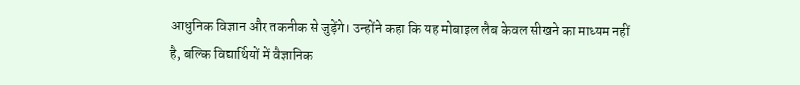आधुनिक विज्ञान और तकनीक से जुड़ेंगे। उन्होंने कहा कि यह मोबाइल लैब केवल सीखने का माध्यम नहीं है, बल्कि विद्यार्थियों में वैज्ञानिक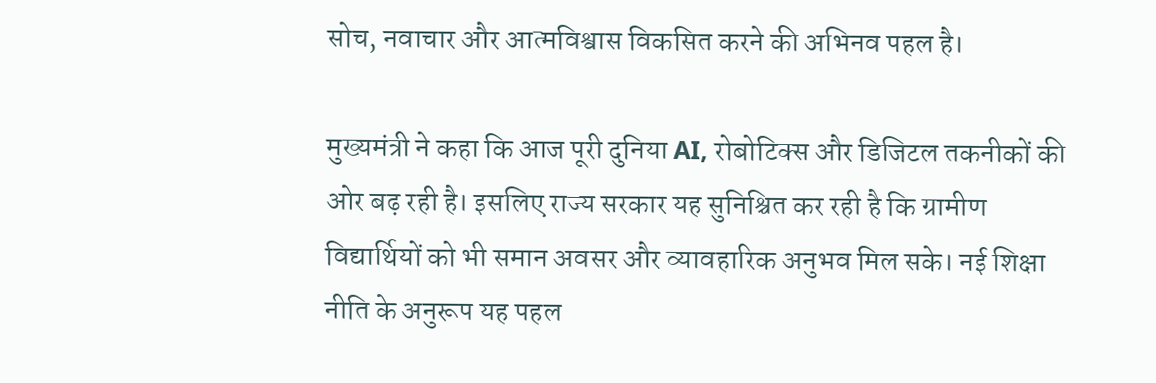सोच, नवाचार और आत्मविश्वास विकसित करने की अभिनव पहल है।

मुख्यमंत्री ने कहा कि आज पूरी दुनिया AI, रोबोटिक्स और डिजिटल तकनीकों की ओर बढ़ रही है। इसलिए राज्य सरकार यह सुनिश्चित कर रही है कि ग्रामीण विद्यार्थियों को भी समान अवसर और व्यावहारिक अनुभव मिल सके। नई शिक्षा नीति के अनुरूप यह पहल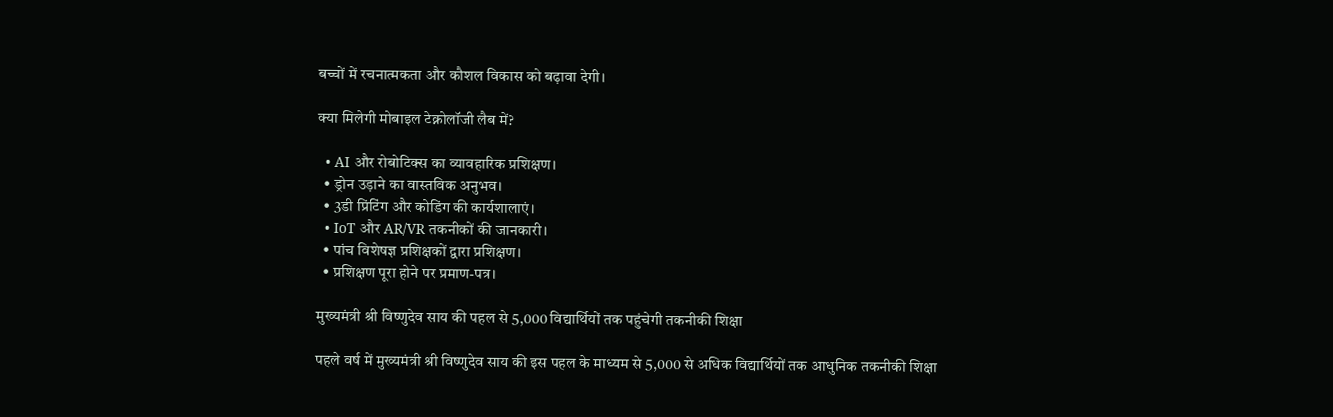बच्चों में रचनात्मकता और कौशल विकास को बढ़ावा देगी।

क्या मिलेगी मोबाइल टेक्नोलॉजी लैब में?

  • AI और रोबोटिक्स का व्यावहारिक प्रशिक्षण।
  • ड्रोन उड़ाने का वास्तविक अनुभव।
  • 3डी प्रिंटिंग और कोडिंग की कार्यशालाएं।
  • IoT और AR/VR तकनीकों की जानकारी।
  • पांच विशेषज्ञ प्रशिक्षकों द्वारा प्रशिक्षण।
  • प्रशिक्षण पूरा होने पर प्रमाण-पत्र।

मुख्यमंत्री श्री विष्णुदेव साय की पहल से 5,000 विद्यार्थियों तक पहुंचेगी तकनीकी शिक्षा

पहले वर्ष में मुख्यमंत्री श्री विष्णुदेव साय की इस पहल के माध्यम से 5,000 से अधिक विद्यार्थियों तक आधुनिक तकनीकी शिक्षा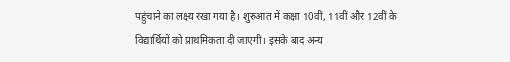पहुंचाने का लक्ष्य रखा गया है। शुरुआत में कक्षा 10वीं, 11वीं और 12वीं के विद्यार्थियों को प्राथमिकता दी जाएगी। इसके बाद अन्य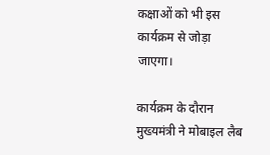कक्षाओं को भी इस कार्यक्रम से जोड़ा जाएगा।

कार्यक्रम के दौरान मुख्यमंत्री ने मोबाइल लैब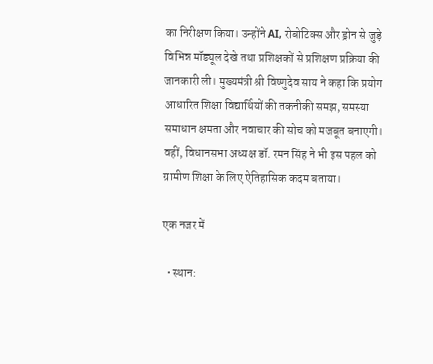का निरीक्षण किया। उन्होंने AI, रोबोटिक्स और ड्रोन से जुड़े विभिन्न मॉड्यूल देखे तथा प्रशिक्षकों से प्रशिक्षण प्रक्रिया की जानकारी ली। मुख्यमंत्री श्री विष्णुदेव साय ने कहा कि प्रयोग आधारित शिक्षा विद्यार्थियों की तकनीकी समझ, समस्या समाधान क्षमता और नवाचार की सोच को मजबूत बनाएगी। वहीं, विधानसभा अध्यक्ष डॉ. रमन सिंह ने भी इस पहल को ग्रामीण शिक्षा के लिए ऐतिहासिक कदम बताया।

एक नजर में

  • स्थान: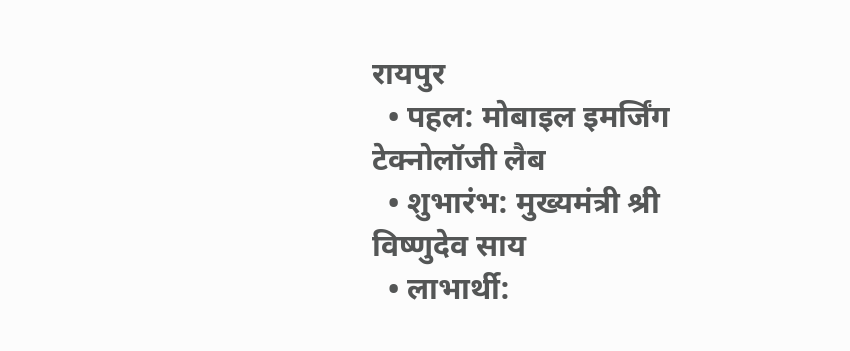रायपुर
  • पहल: मोबाइल इमर्जिंग टेक्नोलॉजी लैब
  • शुभारंभ: मुख्यमंत्री श्री विष्णुदेव साय
  • लाभार्थी: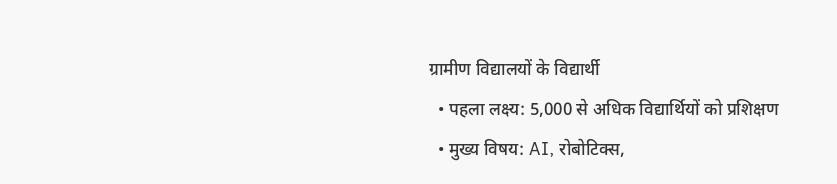ग्रामीण विद्यालयों के विद्यार्थी
  • पहला लक्ष्य: 5,000 से अधिक विद्यार्थियों को प्रशिक्षण
  • मुख्य विषय: AI, रोबोटिक्स,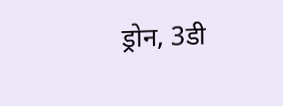ड्रोन, 3डी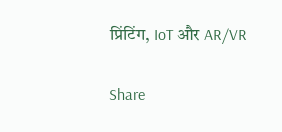प्रिंटिंग, IoT और AR/VR

Share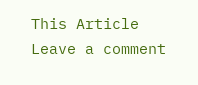This Article
Leave a comment